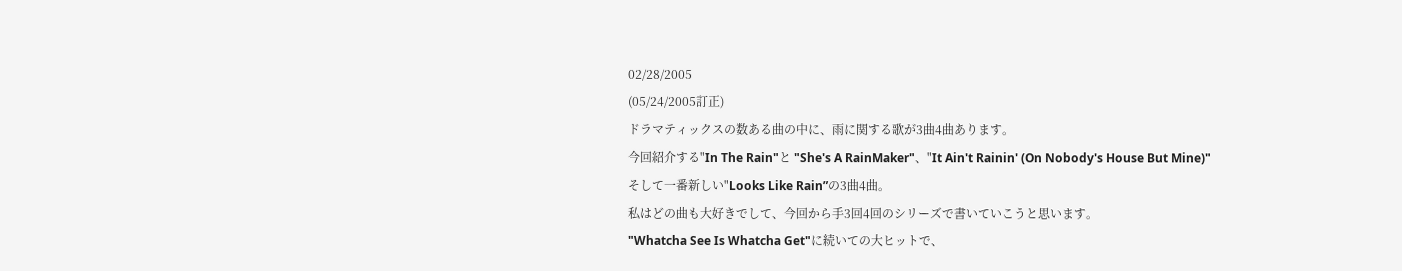02/28/2005
(05/24/2005訂正)
ドラマティックスの数ある曲の中に、雨に関する歌が3曲4曲あります。
今回紹介する"In The Rain"と "She's A RainMaker"、"It Ain't Rainin' (On Nobody's House But Mine)"
そして一番新しい"Looks Like Rain”の3曲4曲。
私はどの曲も大好きでして、今回から手3回4回のシリーズで書いていこうと思います。
"Whatcha See Is Whatcha Get"に続いての大ヒットで、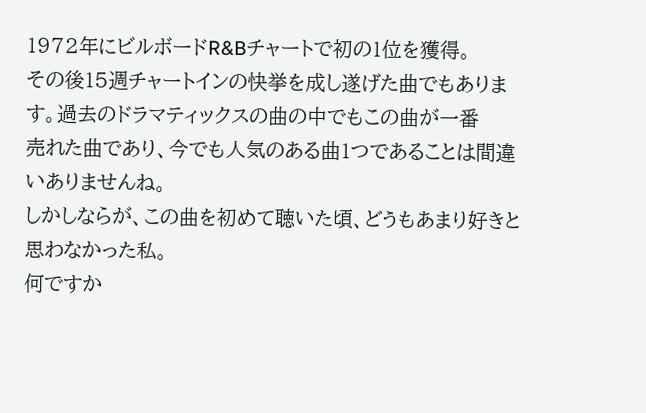1972年にビルボードR&Bチャートで初の1位を獲得。
その後15週チャートインの快挙を成し遂げた曲でもあります。過去のドラマティックスの曲の中でもこの曲が一番
売れた曲であり、今でも人気のある曲1つであることは間違いありませんね。
しかしならが、この曲を初めて聴いた頃、どうもあまり好きと思わなかった私。
何ですか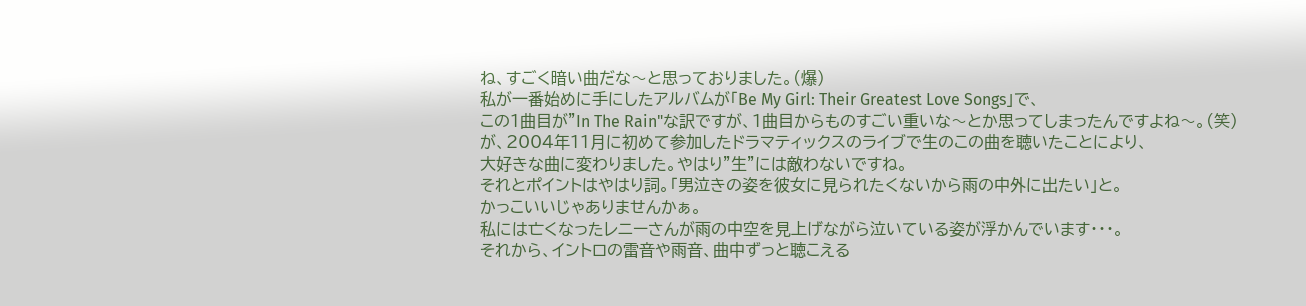ね、すごく暗い曲だな〜と思っておりました。(爆)
私が一番始めに手にしたアルバムが「Be My Girl: Their Greatest Love Songs」で、
この1曲目が"In The Rain"な訳ですが、1曲目からものすごい重いな〜とか思ってしまったんですよね〜。(笑)
が、2004年11月に初めて参加したドラマティックスのライブで生のこの曲を聴いたことにより、
大好きな曲に変わりました。やはり”生”には敵わないですね。
それとポイントはやはり詞。「男泣きの姿を彼女に見られたくないから雨の中外に出たい」と。
かっこいいじゃありませんかぁ。
私には亡くなったレニーさんが雨の中空を見上げながら泣いている姿が浮かんでいます・・・。
それから、イントロの雷音や雨音、曲中ずっと聴こえる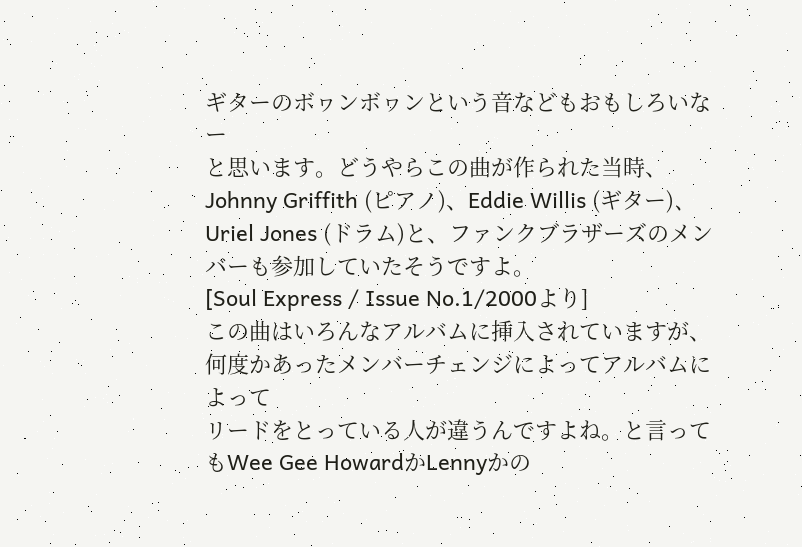ギターのボヮンボヮンという音などもおもしろいなー
と思います。どうやらこの曲が作られた当時、Johnny Griffith (ピアノ)、Eddie Willis (ギター)、
Uriel Jones (ドラム)と、ファンクブラザーズのメンバーも参加していたそうですよ。
[Soul Express / Issue No.1/2000より]
この曲はいろんなアルバムに挿入されていますが、何度かあったメンバーチェンジによってアルバムによって
リードをとっている人が違うんですよね。と言ってもWee Gee HowardかLennyかの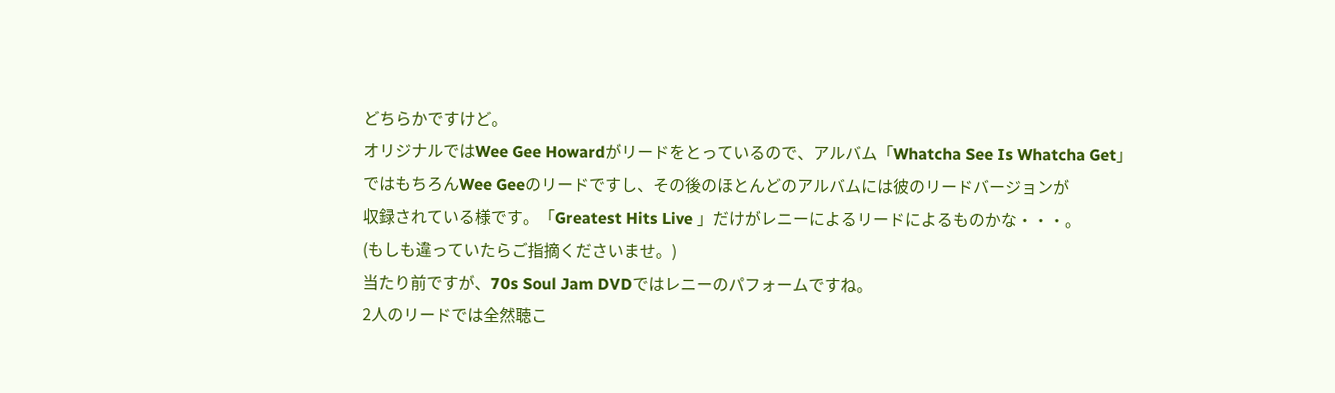どちらかですけど。
オリジナルではWee Gee Howardがリードをとっているので、アルバム「Whatcha See Is Whatcha Get」
ではもちろんWee Geeのリードですし、その後のほとんどのアルバムには彼のリードバージョンが
収録されている様です。「Greatest Hits Live 」だけがレニーによるリードによるものかな・・・。
(もしも違っていたらご指摘くださいませ。)
当たり前ですが、70s Soul Jam DVDではレニーのパフォームですね。
2人のリードでは全然聴こ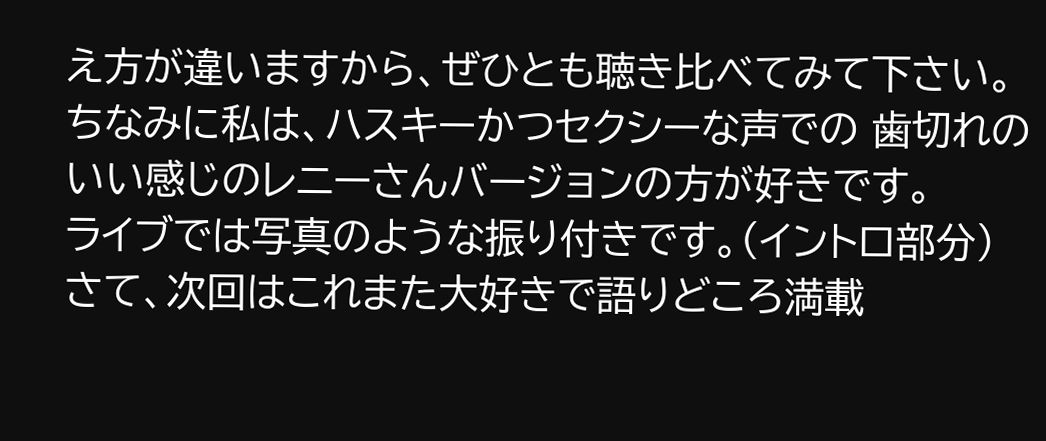え方が違いますから、ぜひとも聴き比べてみて下さい。
ちなみに私は、ハスキーかつセクシーな声での 歯切れのいい感じのレニーさんバージョンの方が好きです。
ライブでは写真のような振り付きです。(イントロ部分)
さて、次回はこれまた大好きで語りどころ満載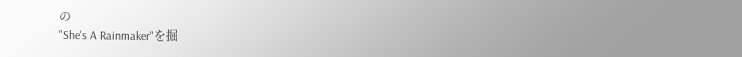の
"She's A Rainmaker"を掘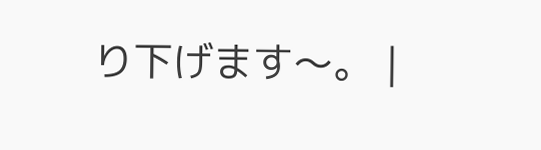り下げます〜。 |